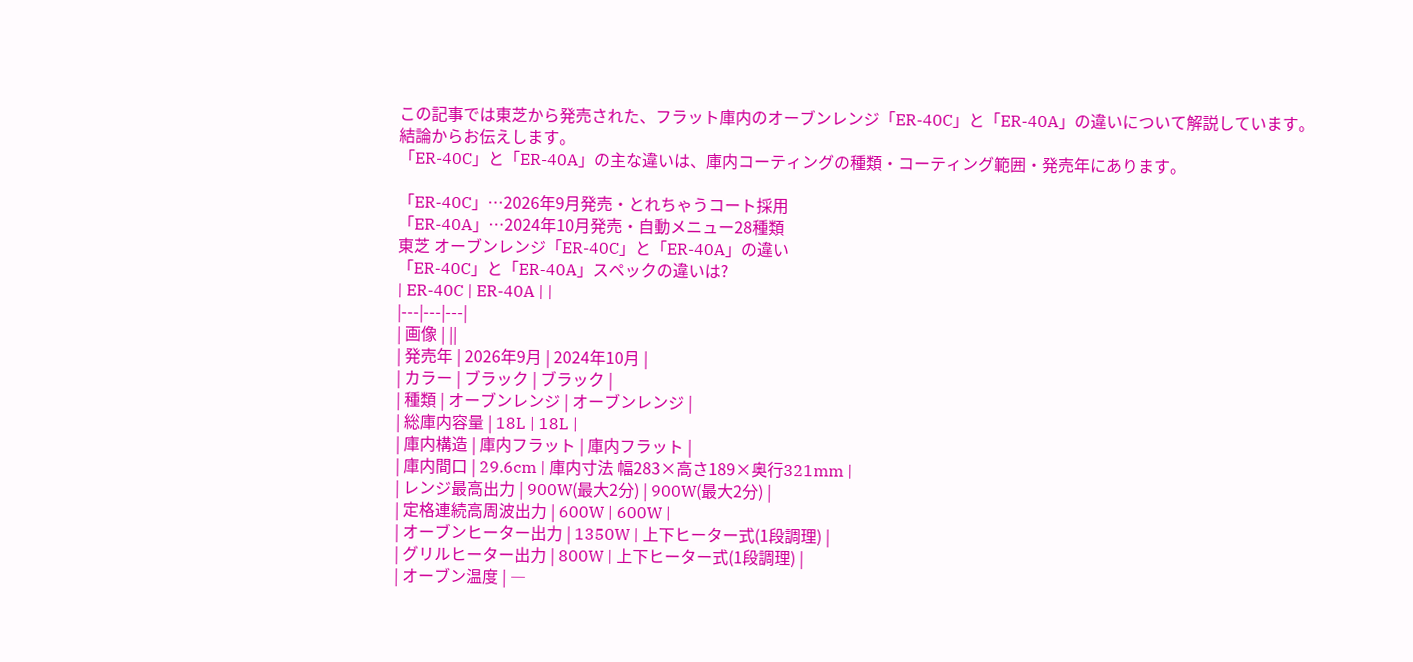この記事では東芝から発売された、フラット庫内のオーブンレンジ「ER-40C」と「ER-40A」の違いについて解説しています。
結論からお伝えします。
「ER-40C」と「ER-40A」の主な違いは、庫内コーティングの種類・コーティング範囲・発売年にあります。

「ER-40C」…2026年9月発売・とれちゃうコート採用
「ER-40A」…2024年10月発売・自動メニュー28種類
東芝 オーブンレンジ「ER-40C」と「ER-40A」の違い
「ER-40C」と「ER-40A」スペックの違いは?
| ER-40C | ER-40A | |
|---|---|---|
| 画像 | ||
| 発売年 | 2026年9月 | 2024年10月 |
| カラー | ブラック | ブラック |
| 種類 | オーブンレンジ | オーブンレンジ |
| 総庫内容量 | 18L | 18L |
| 庫内構造 | 庫内フラット | 庫内フラット |
| 庫内間口 | 29.6cm | 庫内寸法 幅283×高さ189×奥行321mm |
| レンジ最高出力 | 900W(最大2分) | 900W(最大2分) |
| 定格連続高周波出力 | 600W | 600W |
| オーブンヒーター出力 | 1350W | 上下ヒーター式(1段調理) |
| グリルヒーター出力 | 800W | 上下ヒーター式(1段調理) |
| オーブン温度 | ―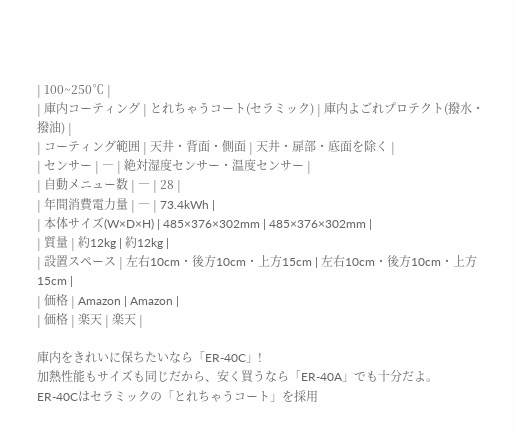| 100~250℃ |
| 庫内コーティング | とれちゃうコート(セラミック) | 庫内よごれプロテクト(撥水・撥油) |
| コーティング範囲 | 天井・背面・側面 | 天井・扉部・底面を除く |
| センサー | ― | 絶対湿度センサー・温度センサー |
| 自動メニュー数 | ― | 28 |
| 年間消費電力量 | ― | 73.4kWh |
| 本体サイズ(W×D×H) | 485×376×302mm | 485×376×302mm |
| 質量 | 約12kg | 約12kg |
| 設置スペース | 左右10cm・後方10cm・上方15cm | 左右10cm・後方10cm・上方15cm |
| 価格 | Amazon | Amazon |
| 価格 | 楽天 | 楽天 |

庫内をきれいに保ちたいなら「ER-40C」!
加熱性能もサイズも同じだから、安く買うなら「ER-40A」でも十分だよ。
ER-40Cはセラミックの「とれちゃうコート」を採用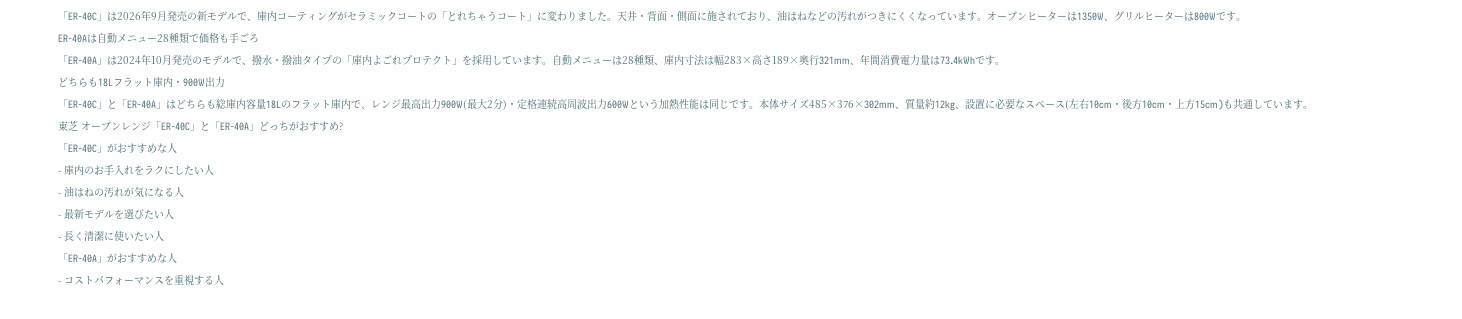「ER-40C」は2026年9月発売の新モデルで、庫内コーティングがセラミックコートの「とれちゃうコート」に変わりました。天井・背面・側面に施されており、油はねなどの汚れがつきにくくなっています。オーブンヒーターは1350W、グリルヒーターは800Wです。
ER-40Aは自動メニュー28種類で価格も手ごろ
「ER-40A」は2024年10月発売のモデルで、撥水・撥油タイプの「庫内よごれプロテクト」を採用しています。自動メニューは28種類、庫内寸法は幅283×高さ189×奥行321mm、年間消費電力量は73.4kWhです。
どちらも18Lフラット庫内・900W出力
「ER-40C」と「ER-40A」はどちらも総庫内容量18Lのフラット庫内で、レンジ最高出力900W(最大2分)・定格連続高周波出力600Wという加熱性能は同じです。本体サイズ485×376×302mm、質量約12kg、設置に必要なスペース(左右10cm・後方10cm・上方15cm)も共通しています。
東芝 オーブンレンジ「ER-40C」と「ER-40A」どっちがおすすめ?
「ER-40C」がおすすめな人
- 庫内のお手入れをラクにしたい人
- 油はねの汚れが気になる人
- 最新モデルを選びたい人
- 長く清潔に使いたい人
「ER-40A」がおすすめな人
- コストパフォーマンスを重視する人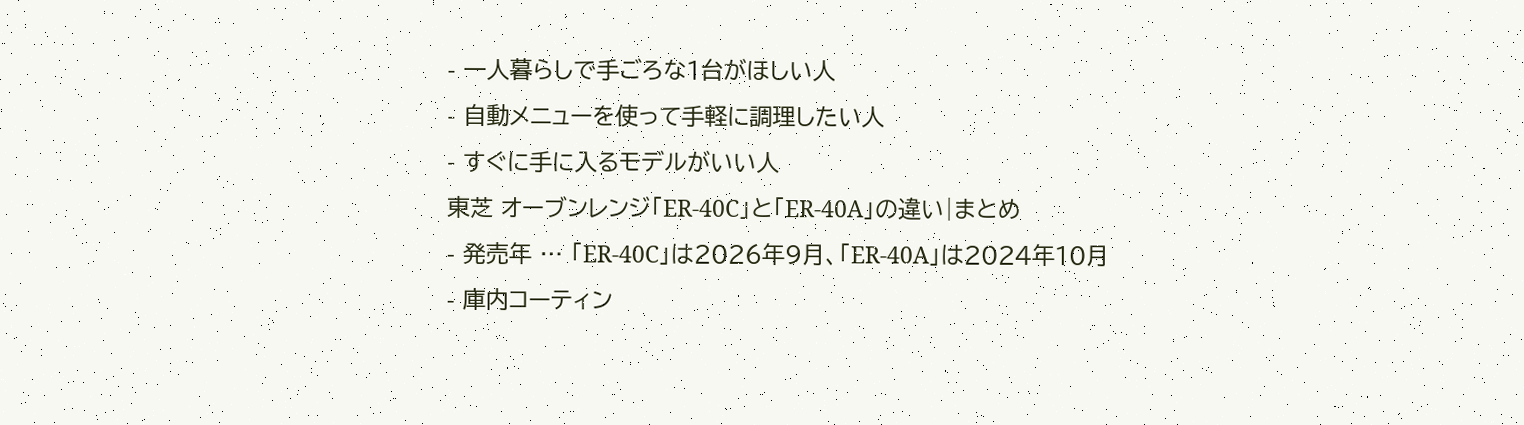- 一人暮らしで手ごろな1台がほしい人
- 自動メニューを使って手軽に調理したい人
- すぐに手に入るモデルがいい人
東芝 オーブンレンジ「ER-40C」と「ER-40A」の違い|まとめ
- 発売年 … 「ER-40C」は2026年9月、「ER-40A」は2024年10月
- 庫内コーティン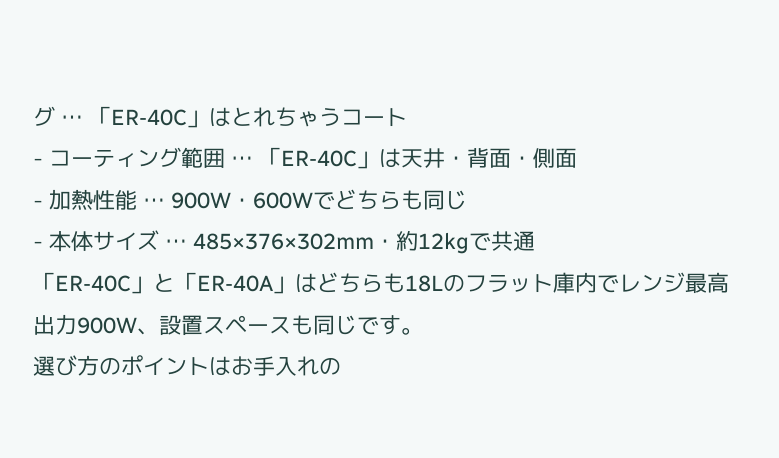グ … 「ER-40C」はとれちゃうコート
- コーティング範囲 … 「ER-40C」は天井・背面・側面
- 加熱性能 … 900W・600Wでどちらも同じ
- 本体サイズ … 485×376×302mm・約12kgで共通
「ER-40C」と「ER-40A」はどちらも18Lのフラット庫内でレンジ最高出力900W、設置スペースも同じです。
選び方のポイントはお手入れの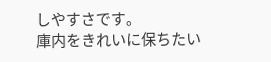しやすさです。
庫内をきれいに保ちたい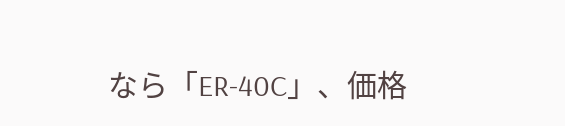なら「ER-40C」、価格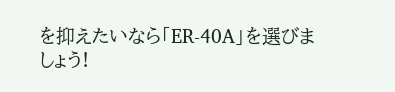を抑えたいなら「ER-40A」を選びましょう!